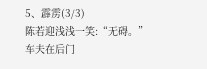5、霹雳(3/3)
陈若迎浅浅一笑:“无碍。”
车夫在后门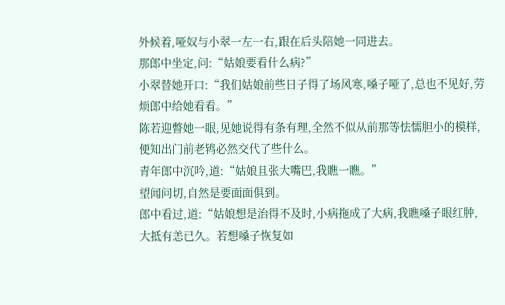外候着,哑奴与小翠一左一右,跟在后头陪她一同进去。
那郎中坐定,问:“姑娘要看什么病?”
小翠替她开口:“我们姑娘前些日子得了场风寒,嗓子哑了,总也不见好,劳烦郎中给她看看。”
陈若迎瞥她一眼,见她说得有条有理,全然不似从前那等怯懦胆小的模样,便知出门前老鸨必然交代了些什么。
青年郎中沉吟,道:“姑娘且张大嘴巴,我瞧一瞧。”
望闻问切,自然是要面面俱到。
郎中看过,道:“姑娘想是治得不及时,小病拖成了大病,我瞧嗓子眼红肿,大抵有恙已久。若想嗓子恢复如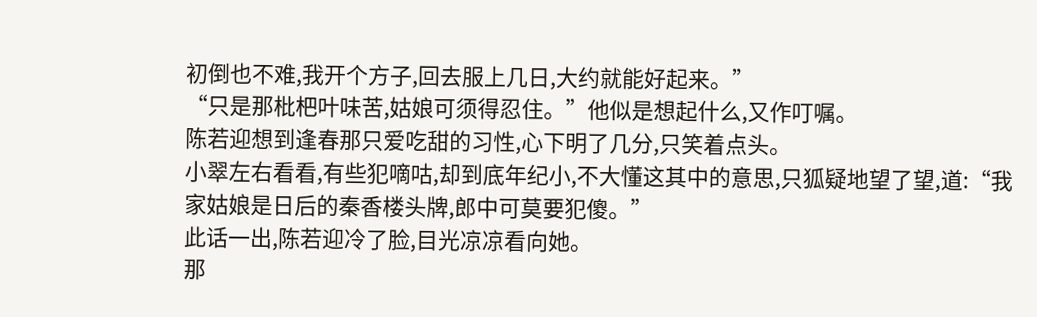初倒也不难,我开个方子,回去服上几日,大约就能好起来。”
“只是那枇杷叶味苦,姑娘可须得忍住。”他似是想起什么,又作叮嘱。
陈若迎想到逢春那只爱吃甜的习性,心下明了几分,只笑着点头。
小翠左右看看,有些犯嘀咕,却到底年纪小,不大懂这其中的意思,只狐疑地望了望,道:“我家姑娘是日后的秦香楼头牌,郎中可莫要犯傻。”
此话一出,陈若迎冷了脸,目光凉凉看向她。
那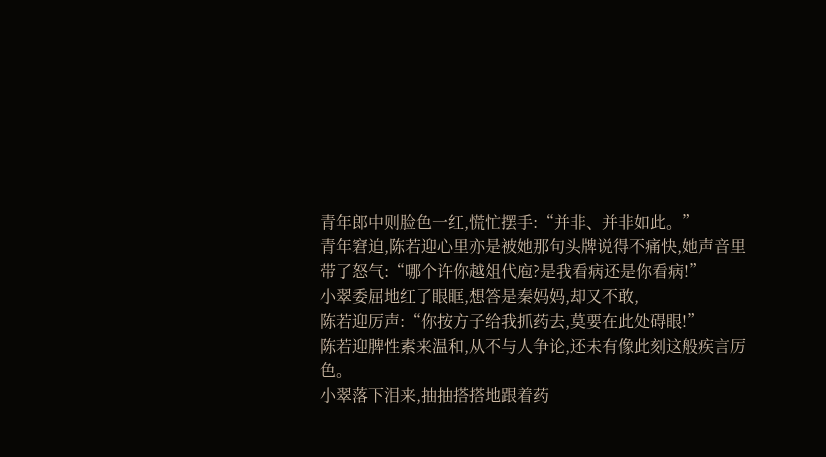青年郎中则脸色一红,慌忙摆手:“并非、并非如此。”
青年窘迫,陈若迎心里亦是被她那句头牌说得不痛快,她声音里带了怒气:“哪个许你越俎代庖?是我看病还是你看病!”
小翠委屈地红了眼眶,想答是秦妈妈,却又不敢,
陈若迎厉声:“你按方子给我抓药去,莫要在此处碍眼!”
陈若迎脾性素来温和,从不与人争论,还未有像此刻这般疾言厉色。
小翠落下泪来,抽抽搭搭地跟着药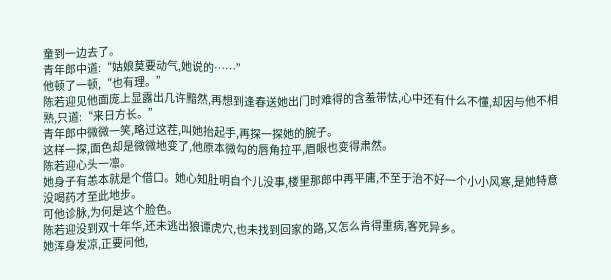童到一边去了。
青年郎中道:“姑娘莫要动气,她说的……”
他顿了一顿,“也有理。”
陈若迎见他面庞上显露出几许黯然,再想到逢春送她出门时难得的含羞带怯,心中还有什么不懂,却因与他不相熟,只道:“来日方长。”
青年郎中微微一笑,略过这茬,叫她抬起手,再探一探她的腕子。
这样一探,面色却是微微地变了,他原本微勾的唇角拉平,眉眼也变得肃然。
陈若迎心头一凛。
她身子有恙本就是个借口。她心知肚明自个儿没事,楼里那郎中再平庸,不至于治不好一个小小风寒,是她特意没喝药才至此地步。
可他诊脉,为何是这个脸色。
陈若迎没到双十年华,还未逃出狼谭虎穴,也未找到回家的路,又怎么肯得重病,客死异乡。
她浑身发凉,正要问他,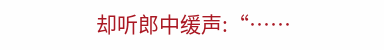却听郎中缓声:“……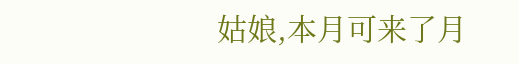姑娘,本月可来了月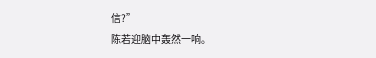信?”
陈若迎脑中轰然一响。